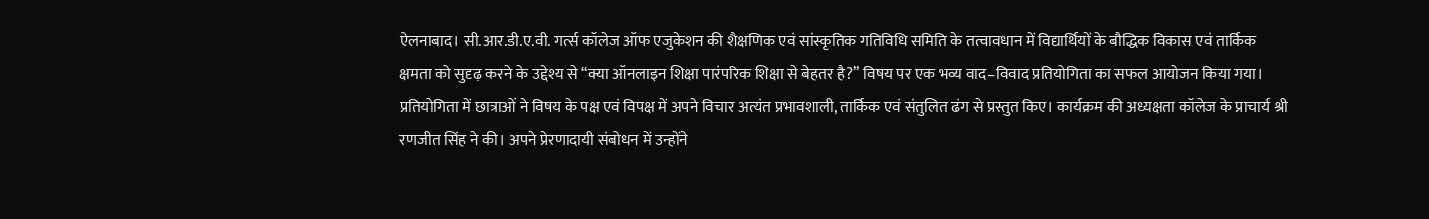ऐलनाबाद। सी.आर.डी.ए.वी. गर्त्स कॉलेज ऑफ एजुकेशन की शैक्षणिक एवं सांस्कृतिक गतिविधि समिति के तत्वावधान में विद्यार्थियों के बौद्धिक विकास एवं तार्किक क्षमता को सुदृढ़ करने के उद्देश्य से “क्या ऑनलाइन शिक्षा पारंपरिक शिक्षा से बेहतर है?” विषय पर एक भव्य वाद–विवाद प्रतियोगिता का सफल आयोजन किया गया। प्रतियोगिता में छात्राओं ने विषय के पक्ष एवं विपक्ष में अपने विचार अत्यंत प्रभावशाली, तार्किक एवं संतुलित ढंग से प्रस्तुत किए। कार्यक्रम की अध्यक्षता कॉलेज के प्राचार्य श्री रणजीत सिंह ने की। अपने प्रेरणादायी संबोधन में उन्होंने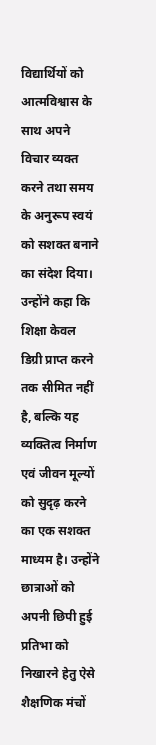विद्यार्थियों को आत्मविश्वास के साथ अपने विचार व्यक्त करने तथा समय के अनुरूप स्वयं को सशक्त बनाने का संदेश दिया। उन्होंने कहा कि शिक्षा केवल डिग्री प्राप्त करने तक सीमित नहीं है, बल्कि यह व्यक्तित्व निर्माण एवं जीवन मूल्यों को सुदृढ़ करने का एक सशक्त माध्यम है। उन्होंने छात्राओं को अपनी छिपी हुई प्रतिभा को निखारने हेतु ऐसे शैक्षणिक मंचों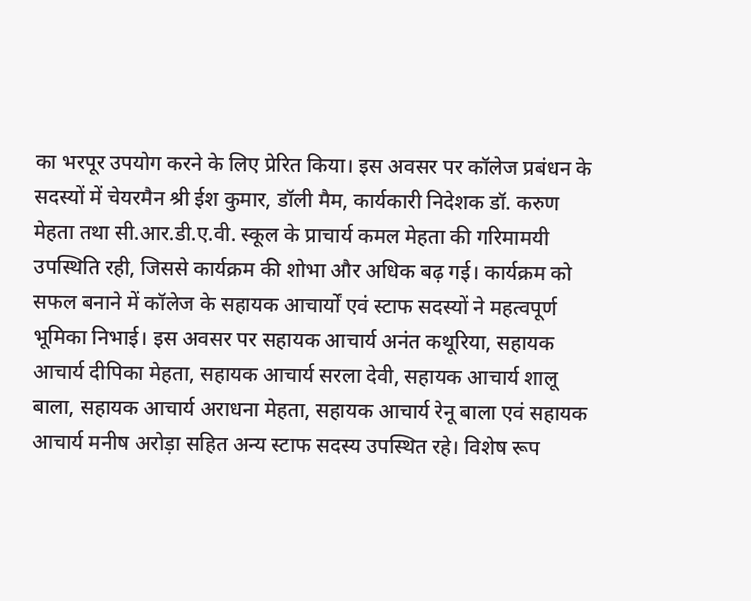का भरपूर उपयोग करने के लिए प्रेरित किया। इस अवसर पर कॉलेज प्रबंधन के सदस्यों में चेयरमैन श्री ईश कुमार, डॉली मैम, कार्यकारी निदेशक डॉ. करुण मेहता तथा सी.आर.डी.ए.वी. स्कूल के प्राचार्य कमल मेहता की गरिमामयी उपस्थिति रही, जिससे कार्यक्रम की शोभा और अधिक बढ़ गई। कार्यक्रम को सफल बनाने में कॉलेज के सहायक आचार्यों एवं स्टाफ सदस्यों ने महत्वपूर्ण भूमिका निभाई। इस अवसर पर सहायक आचार्य अनंत कथूरिया, सहायक आचार्य दीपिका मेहता, सहायक आचार्य सरला देवी, सहायक आचार्य शालू बाला, सहायक आचार्य अराधना मेहता, सहायक आचार्य रेनू बाला एवं सहायक आचार्य मनीष अरोड़ा सहित अन्य स्टाफ सदस्य उपस्थित रहे। विशेष रूप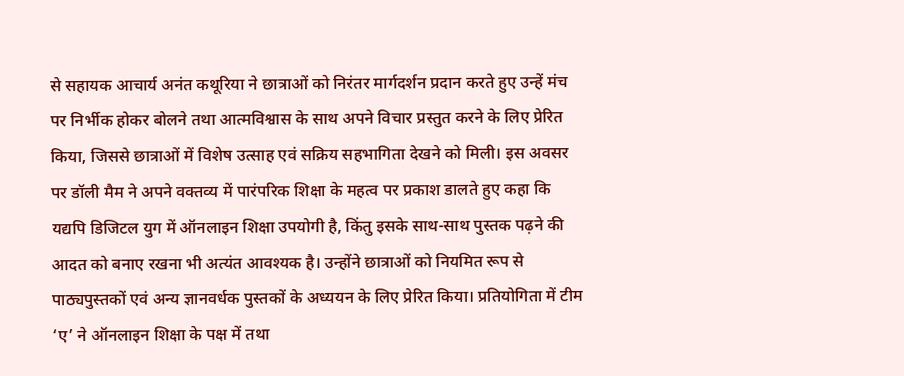से सहायक आचार्य अनंत कथूरिया ने छात्राओं को निरंतर मार्गदर्शन प्रदान करते हुए उन्हें मंच पर निर्भीक होकर बोलने तथा आत्मविश्वास के साथ अपने विचार प्रस्तुत करने के लिए प्रेरित किया, जिससे छात्राओं में विशेष उत्साह एवं सक्रिय सहभागिता देखने को मिली। इस अवसर पर डॉली मैम ने अपने वक्तव्य में पारंपरिक शिक्षा के महत्व पर प्रकाश डालते हुए कहा कि यद्यपि डिजिटल युग में ऑनलाइन शिक्षा उपयोगी है, किंतु इसके साथ-साथ पुस्तक पढ़ने की आदत को बनाए रखना भी अत्यंत आवश्यक है। उन्होंने छात्राओं को नियमित रूप से पाठ्यपुस्तकों एवं अन्य ज्ञानवर्धक पुस्तकों के अध्ययन के लिए प्रेरित किया। प्रतियोगिता में टीम ‘ए’ ने ऑनलाइन शिक्षा के पक्ष में तथा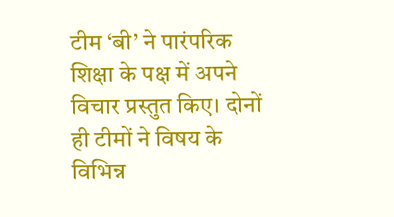टीम ‘बी’ ने पारंपरिक शिक्षा के पक्ष में अपने विचार प्रस्तुत किए। दोनों ही टीमों ने विषय के विभिन्न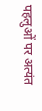पहलुओं पर अत्यंत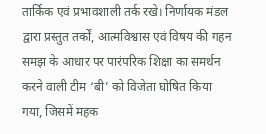तार्किक एवं प्रभावशाली तर्क रखे। निर्णायक मंडल द्वारा प्रस्तुत तर्कों, आत्मविश्वास एवं विषय की गहन समझ के आधार पर पारंपरिक शिक्षा का समर्थन करने वाली टीम ‘बी’ को विजेता घोषित किया गया, जिसमें महक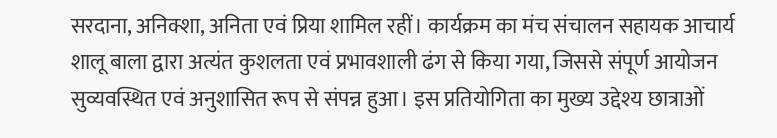सरदाना, अनिक्शा, अनिता एवं प्रिया शामिल रहीं। कार्यक्रम का मंच संचालन सहायक आचार्य शालू बाला द्वारा अत्यंत कुशलता एवं प्रभावशाली ढंग से किया गया, जिससे संपूर्ण आयोजन सुव्यवस्थित एवं अनुशासित रूप से संपन्न हुआ। इस प्रतियोगिता का मुख्य उद्देश्य छात्राओं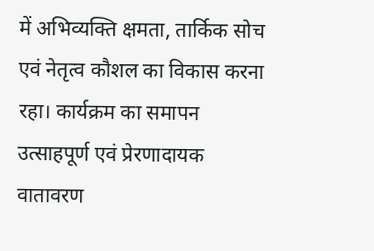में अभिव्यक्ति क्षमता, तार्किक सोच एवं नेतृत्व कौशल का विकास करना रहा। कार्यक्रम का समापन उत्साहपूर्ण एवं प्रेरणादायक वातावरण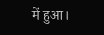में हुआ।